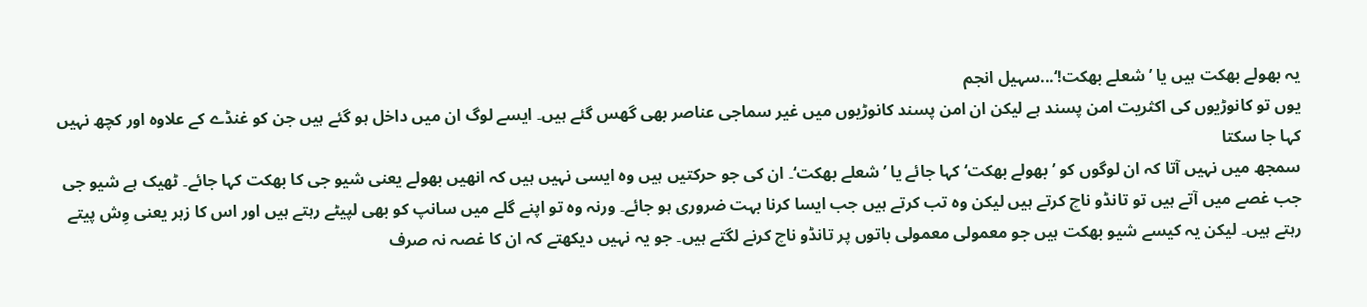یہ بھولے بھکت ہیں یا ’شعلے بھکت!‘...سہیل انجم
یوں تو کانوڑیوں کی اکثریت امن پسند ہے لیکن ان امن پسند کانوڑیوں میں غیر سماجی عناصر بھی گھس گئے ہیں۔ ایسے لوگ ان میں داخل ہو گئے ہیں جن کو غنڈے کے علاوہ اور کچھ نہیں کہا جا سکتا
سمجھ میں نہیں آتا کہ ان لوگوں کو ’بھولے بھکت‘ کہا جائے یا ’شعلے بھکت‘۔ ان کی جو حرکتیں ہیں وہ ایسی نہیں ہیں کہ انھیں بھولے یعنی شیو جی کا بھکت کہا جائے۔ ٹھیک ہے شیو جی جب غصے میں آتے ہیں تو تانڈو ناچ کرتے ہیں لیکن وہ تب کرتے ہیں جب ایسا کرنا بہت ضروری ہو جائے۔ ورنہ وہ تو اپنے گلے میں سانپ کو بھی لپیٹے رہتے ہیں اور اس کا زہر یعنی وِش پیتے رہتے ہیں۔ لیکن یہ کیسے شیو بھکت ہیں جو معمولی معمولی باتوں پر تانڈو ناچ کرنے لگتے ہیں۔ جو یہ نہیں دیکھتے کہ ان کا غصہ نہ صرف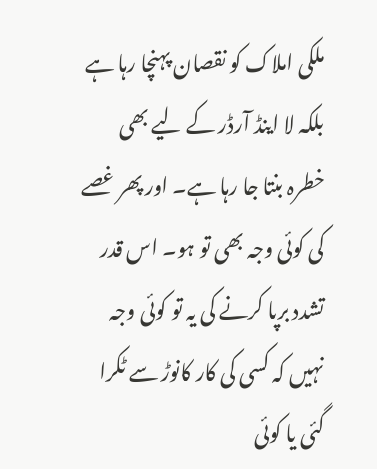ملکی املاک کو نقصان پہنچا رہا ہے بلکہ لا اینڈ آرڈر کے لیے بھی خطرہ بنتا جا رہا ہے۔ اور پھر غصے کی کوئی وجہ بھی تو ہو۔ اس قدر تشدد برپا کرنے کی یہ تو کوئی وجہ نہیں کہ کسی کی کار کانوڑ سے ٹکرا گئی یا کوئی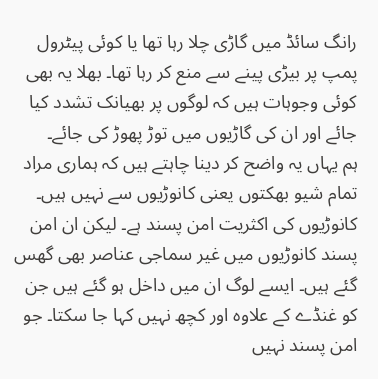رانگ سائڈ میں گاڑی چلا رہا تھا یا کوئی پیٹرول پمپ پر بیڑی پینے سے منع کر رہا تھا۔ بھلا یہ بھی کوئی وجوہات ہیں کہ لوگوں پر بھیانک تشدد کیا جائے اور ان کی گاڑیوں میں توڑ پھوڑ کی جائے۔
ہم یہاں یہ واضح کر دینا چاہتے ہیں کہ ہماری مراد تمام شیو بھکتوں یعنی کانوڑیوں سے نہیں ہیں۔ کانوڑیوں کی اکثریت امن پسند ہے۔ لیکن ان امن پسند کانوڑیوں میں غیر سماجی عناصر بھی گھس گئے ہیں۔ ایسے لوگ ان میں داخل ہو گئے ہیں جن کو غنڈے کے علاوہ اور کچھ نہیں کہا جا سکتا۔ جو امن پسند نہیں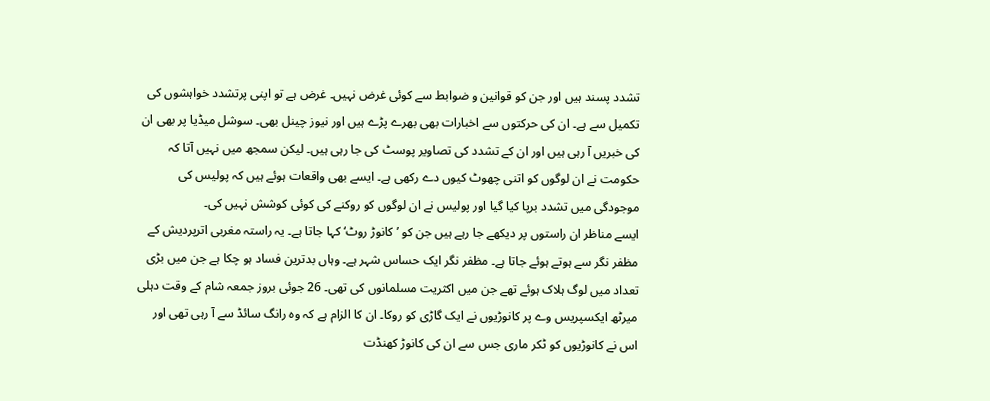تشدد پسند ہیں اور جن کو قوانین و ضوابط سے کوئی غرض نہیں۔ غرض ہے تو اپنی پرتشدد خواہشوں کی تکمیل سے ہے۔ ان کی حرکتوں سے اخبارات بھی بھرے پڑے ہیں اور نیوز چینل بھی۔ سوشل میڈیا پر بھی ان کی خبریں آ رہی ہیں اور ان کے تشدد کی تصاویر پوسٹ کی جا رہی ہیں۔ لیکن سمجھ میں نہیں آتا کہ حکومت نے ان لوگوں کو اتنی چھوٹ کیوں دے رکھی ہے۔ ایسے بھی واقعات ہوئے ہیں کہ پولیس کی موجودگی میں تشدد برپا کیا گیا اور پولیس نے ان لوگوں کو روکنے کی کوئی کوشش نہیں کی۔
ایسے مناظر ان راستوں پر دیکھے جا رہے ہیں جن کو ’کانوڑ روٹ‘ کہا جاتا ہے۔ یہ راستہ مغربی اترپردیش کے مظفر نگر سے ہوتے ہوئے جاتا ہے۔ مظفر نگر ایک حساس شہر ہے۔ وہاں بدترین فساد ہو چکا ہے جن میں بڑی تعداد میں لوگ ہلاک ہوئے تھے جن میں اکثریت مسلمانوں کی تھی۔ 26 جوئی بروز جمعہ شام کے وقت دہلی میرٹھ ایکسپریس وے پر کانوڑیوں نے ایک گاڑی کو روکا۔ ان کا الزام ہے کہ وہ رانگ سائڈ سے آ رہی تھی اور اس نے کانوڑیوں کو ٹکر ماری جس سے ان کی کانوڑ کھنڈت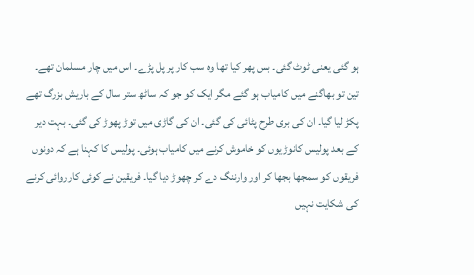ہو گئی یعنی ٹوٹ گئی۔ بس پھر کیا تھا وہ سب کار پر پل پڑے۔ اس میں چار مسلمان تھے۔ تین تو بھاگنے میں کامیاب ہو گئے مگر ایک کو جو کہ ساٹھ ستر سال کے باریش بزرگ تھے پکڑ لیا گیا۔ ان کی بری طرح پٹائی کی گئی۔ ان کی گاڑی میں توڑ پھوڑ کی گئی۔ بہت دیر کے بعد پولیس کانوڑیوں کو خاموش کرنے میں کامیاب ہوئی۔ پولیس کا کہنا ہے کہ دونوں فریقوں کو سمجھا بجھا کر اور وارننگ دے کر چھوڑ دیا گیا۔ فریقین نے کوئی کارروائی کرنے کی شکایت نہیں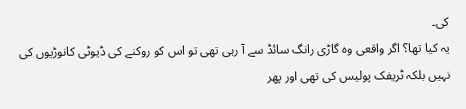کی۔
یہ کیا تھا؟ اگر واقعی وہ گاڑی رانگ سائڈ سے آ رہی تھی تو اس کو روکنے کی ڈیوٹی کانوڑیوں کی نہیں بلکہ ٹریفک پولیس کی تھی اور پھر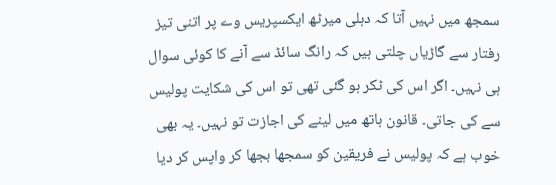سمجھ میں نہیں آتا کہ دہلی میرٹھ ایکسپریس وے پر اتنی تیز رفتار سے گاڑیاں چلتی ہیں کہ رانگ سائڈ سے آنے کا کوئی سوال ہی نہیں۔ اگر اس کی ٹکر ہو گئی تھی تو اس کی شکایت پولیس سے کی جاتی۔ قانون ہاتھ میں لینے کی اجازت تو نہیں۔ یہ بھی خوب ہے کہ پولیس نے فریقین کو سمجھا بجھا کر واپس کر دیا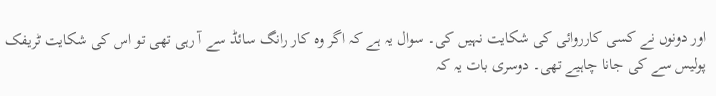اور دونوں نے کسی کارروائی کی شکایت نہیں کی۔ سوال یہ ہے کہ اگر وہ کار رانگ سائڈ سے آ رہی تھی تو اس کی شکایت ٹریفک پولیس سے کی جانا چاہیے تھی۔ دوسری بات یہ کہ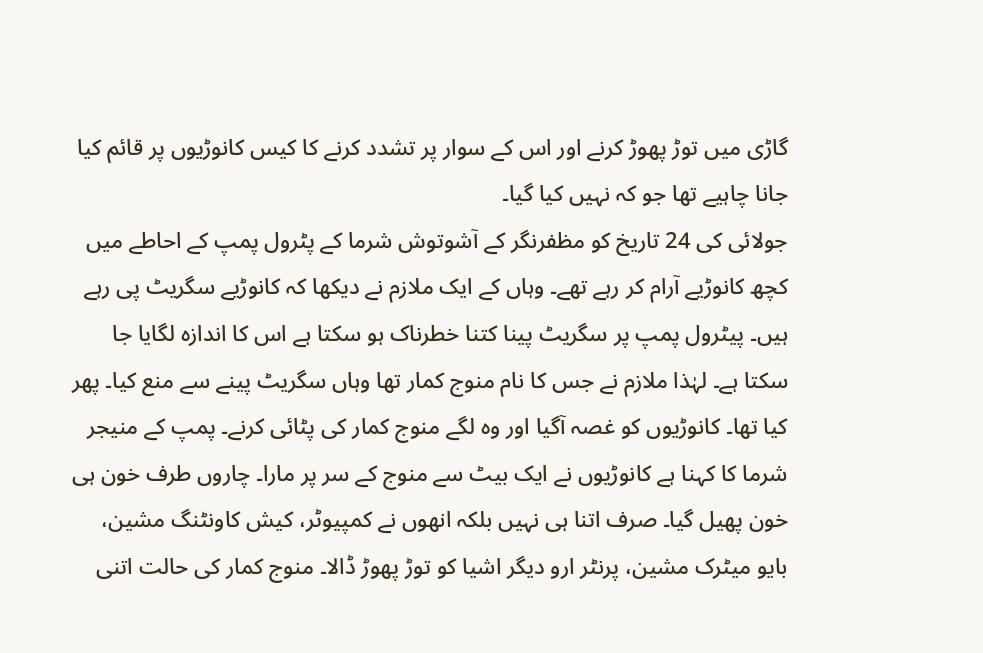گاڑی میں توڑ پھوڑ کرنے اور اس کے سوار پر تشدد کرنے کا کیس کانوڑیوں پر قائم کیا جانا چاہیے تھا جو کہ نہیں کیا گیا۔
جولائی کی 24 تاریخ کو مظفرنگر کے آشوتوش شرما کے پٹرول پمپ کے احاطے میں کچھ کانوڑیے آرام کر رہے تھے۔ وہاں کے ایک ملازم نے دیکھا کہ کانوڑیے سگریٹ پی رہے ہیں۔ پیٹرول پمپ پر سگریٹ پینا کتنا خطرناک ہو سکتا ہے اس کا اندازہ لگایا جا سکتا ہے۔ لہٰذا ملازم نے جس کا نام منوج کمار تھا وہاں سگریٹ پینے سے منع کیا۔ پھر کیا تھا۔ کانوڑیوں کو غصہ آگیا اور وہ لگے منوج کمار کی پٹائی کرنے۔ پمپ کے منیجر شرما کا کہنا ہے کانوڑیوں نے ایک بیٹ سے منوج کے سر پر مارا۔ چاروں طرف خون ہی خون پھیل گیا۔ صرف اتنا ہی نہیں بلکہ انھوں نے کمپیوٹر، کیش کاونٹنگ مشین، بایو میٹرک مشین، پرنٹر ارو دیگر اشیا کو توڑ پھوڑ ڈالا۔ منوج کمار کی حالت اتنی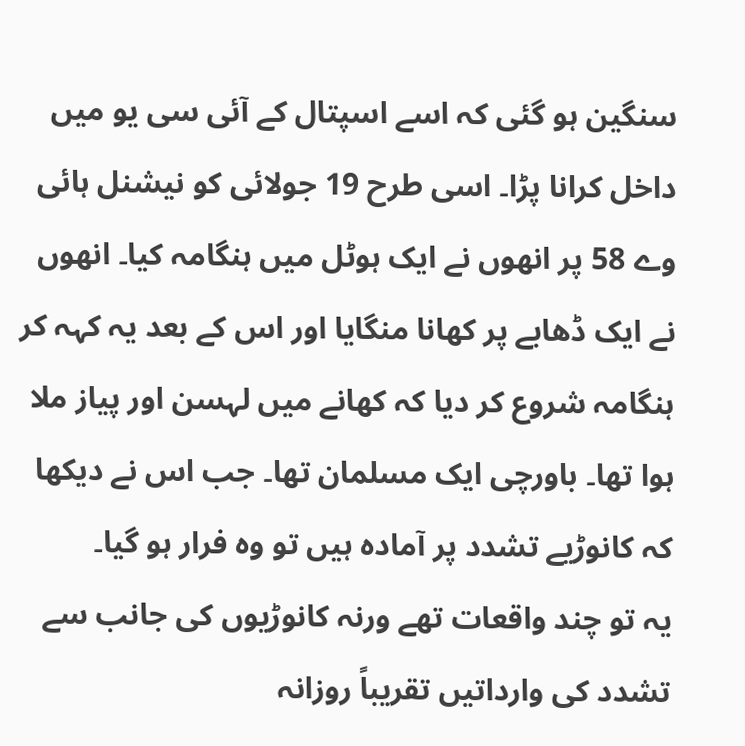سنگین ہو گئی کہ اسے اسپتال کے آئی سی یو میں داخل کرانا پڑا۔ اسی طرح 19 جولائی کو نیشنل ہائی وے 58 پر انھوں نے ایک ہوٹل میں ہنگامہ کیا۔ انھوں نے ایک ڈھابے پر کھانا منگایا اور اس کے بعد یہ کہہ کر ہنگامہ شروع کر دیا کہ کھانے میں لہسن اور پیاز ملا ہوا تھا۔ باورچی ایک مسلمان تھا۔ جب اس نے دیکھا کہ کانوڑیے تشدد پر آمادہ ہیں تو وہ فرار ہو گیا۔
یہ تو چند واقعات تھے ورنہ کانوڑیوں کی جانب سے تشدد کی وارداتیں تقریباً روزانہ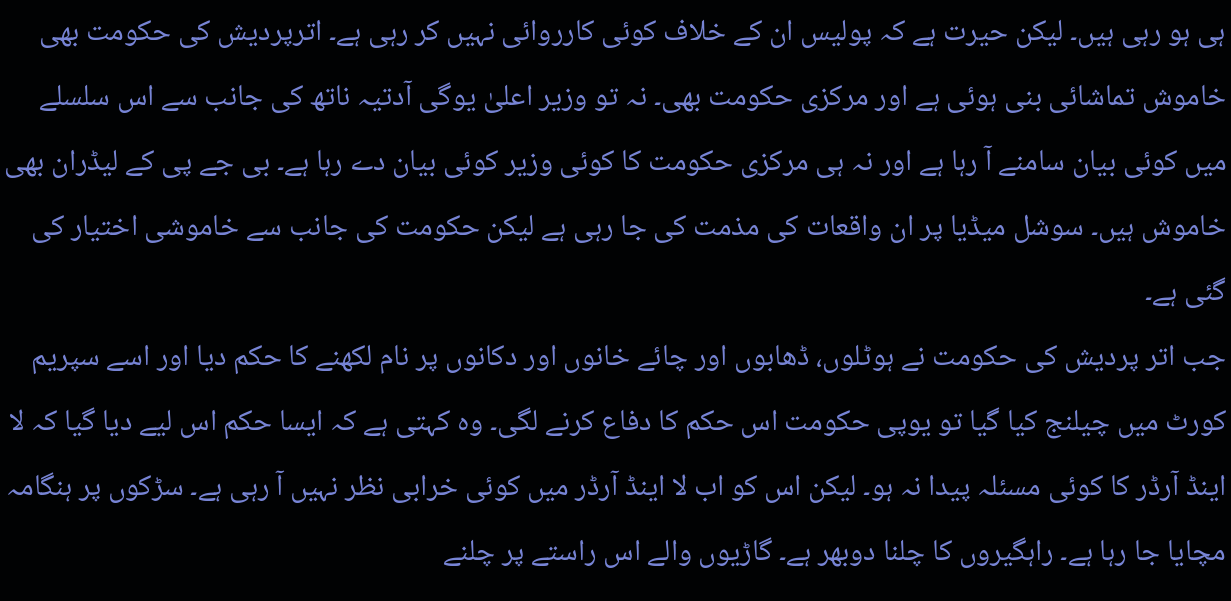ہی ہو رہی ہیں۔ لیکن حیرت ہے کہ پولیس ان کے خلاف کوئی کارروائی نہیں کر رہی ہے۔ اترپردیش کی حکومت بھی خاموش تماشائی بنی ہوئی ہے اور مرکزی حکومت بھی۔ نہ تو وزیر اعلیٰ یوگی آدتیہ ناتھ کی جانب سے اس سلسلے میں کوئی بیان سامنے آ رہا ہے اور نہ ہی مرکزی حکومت کا کوئی وزیر کوئی بیان دے رہا ہے۔ بی جے پی کے لیڈران بھی خاموش ہیں۔ سوشل میڈیا پر ان واقعات کی مذمت کی جا رہی ہے لیکن حکومت کی جانب سے خاموشی اختیار کی گئی ہے۔
جب اتر پردیش کی حکومت نے ہوٹلوں، ڈھابوں اور چائے خانوں اور دکانوں پر نام لکھنے کا حکم دیا اور اسے سپریم کورٹ میں چیلنج کیا گیا تو یوپی حکومت اس حکم کا دفاع کرنے لگی۔ وہ کہتی ہے کہ ایسا حکم اس لیے دیا گیا کہ لا اینڈ آرڈر کا کوئی مسئلہ پیدا نہ ہو۔ لیکن اس کو اب لا اینڈ آرڈر میں کوئی خرابی نظر نہیں آ رہی ہے۔ سڑکوں پر ہنگامہ مچایا جا رہا ہے۔ راہگیروں کا چلنا دوبھر ہے۔ گاڑیوں والے اس راستے پر چلنے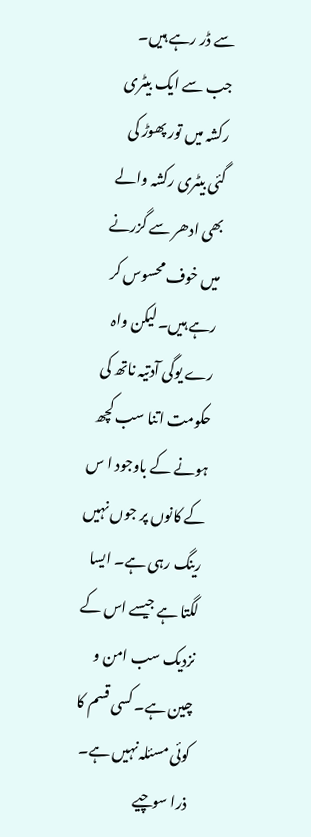سے ڈر رہے ہیں۔ جب سے ایک بیٹری رکشہ میں تور پھوڑ کی گئی بیٹری رکشہ والے بھی ادھر سے گزرنے میں خوف محسوس کر رہے ہیں۔ لیکن واہ رے یوگی آدتیہ ناتھ کی حکومت اتنا سب کچھ ہونے کے باوجود ا س کے کانوں پر جوں نہیں رینگ رہی ہے۔ ایسا لگتا ہے جیسے اس کے نزدیک سب امن و چین ہے۔ کسی قسم کا کوئی مسئلہ نہیں ہے۔
ذرا سوچیے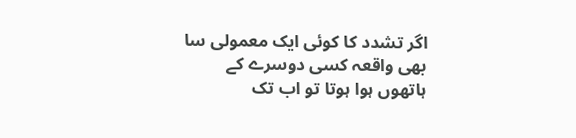اگر تشدد کا کوئی ایک معمولی سا بھی واقعہ کسی دوسرے کے ہاتھوں ہوا ہوتا تو اب تک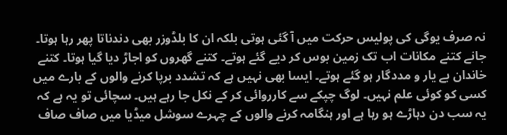نہ صرف یوگی کی پولیس حرکت میں آ گئی ہوتی بلکہ ان کا بلڈوزر بھی دندناتا پھر رہا ہوتا۔ جانے کتنے مکانات اب تک زمین بوس کر دیے گئے ہوتے۔ کتنے گھروں کو اجاڑ دیا گیا ہوتا۔ کتنے خاندان بے یار و مددگار ہو گئے ہوتے۔ ایسا بھی نہیں ہے کہ تشدد برپا کرنے والوں کے بارے میں کسی کو کوئی علم نہیں۔ لوگ چپکے سے کارروائی کر کے نکل جا رہے ہیں۔ سچائی تو یہ ہے کہ یہ سب دن دہاڑے ہو رہا ہے اور ہنگامہ کرنے والوں کے چہرے سوشل میڈیا میں صاف صاف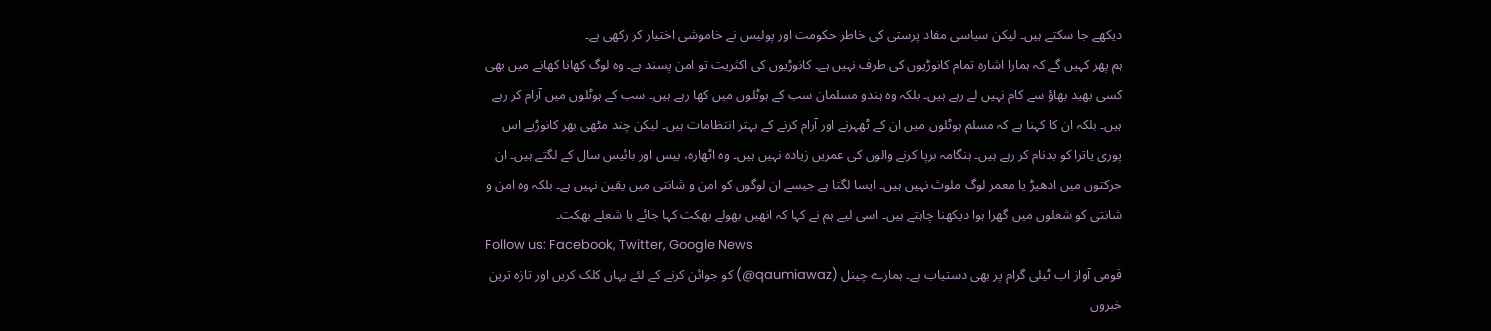دیکھے جا سکتے ہیں۔ لیکن سیاسی مفاد پرستی کی خاطر حکومت اور پولیس نے خاموشی اختیار کر رکھی ہے۔
ہم پھر کہیں گے کہ ہمارا اشارہ تمام کانوڑیوں کی طرف نہیں ہے۔ کانوڑیوں کی اکثریت تو امن پسند ہے۔ وہ لوگ کھانا کھانے میں بھی کسی بھید بھاؤ سے کام نہیں لے رہے ہیں۔ بلکہ وہ ہندو مسلمان سب کے ہوٹلوں میں کھا رہے ہیں۔ سب کے ہوٹلوں میں آرام کر رہے ہیں۔ بلکہ ان کا کہنا ہے کہ مسلم ہوٹلوں میں ان کے ٹھہرنے اور آرام کرنے کے بہتر انتظامات ہیں۔ لیکن چند مٹھی بھر کانوڑیے اس پوری یاترا کو بدنام کر رہے ہیں۔ ہنگامہ برپا کرنے والوں کی عمریں زیادہ نہیں ہیں۔ وہ اٹھارہ، بیس اور بائیس سال کے لگتے ہیں۔ ان حرکتوں میں ادھیڑ یا معمر لوگ ملوث نہیں ہیں۔ ایسا لگتا ہے جیسے ان لوگوں کو امن و شانتی میں یقین نہیں ہے۔ بلکہ وہ امن و شانتی کو شعلوں میں گھرا ہوا دیکھنا چاہتے ہیں۔ اسی لیے ہم نے کہا کہ انھیں بھولے بھکت کہا جائے یا شعلے بھکت۔
Follow us: Facebook, Twitter, Google News
قومی آواز اب ٹیلی گرام پر بھی دستیاب ہے۔ ہمارے چینل (qaumiawaz@) کو جوائن کرنے کے لئے یہاں کلک کریں اور تازہ ترین خبروں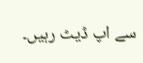سے اپ ڈیٹ رہیں۔